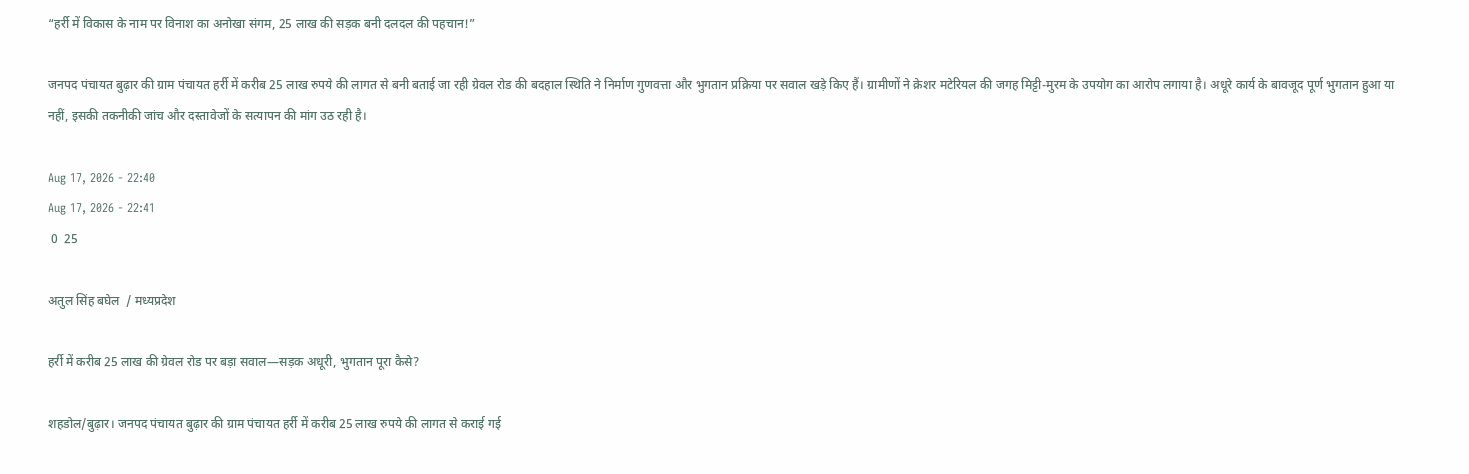“हर्री में विकास के नाम पर विनाश का अनोखा संगम, 25 लाख की सड़क बनी दलदल की पहचान!”

जनपद पंचायत बुढ़ार की ग्राम पंचायत हर्री में करीब 25 लाख रुपये की लागत से बनी बताई जा रही ग्रेवल रोड की बदहाल स्थिति ने निर्माण गुणवत्ता और भुगतान प्रक्रिया पर सवाल खड़े किए हैं। ग्रामीणों ने क्रेशर मटेरियल की जगह मिट्टी-मुरम के उपयोग का आरोप लगाया है। अधूरे कार्य के बावजूद पूर्ण भुगतान हुआ या नहीं, इसकी तकनीकी जांच और दस्तावेजों के सत्यापन की मांग उठ रही है।

Aug 17, 2026 - 22:40
Aug 17, 2026 - 22:41
 0  25

अतुल सिंह बघेल  / मध्यप्रदेश

हर्री में करीब 25 लाख की ग्रेवल रोड पर बड़ा सवाल—सड़क अधूरी, भुगतान पूरा कैसे?

शहडोल/बुढ़ार। जनपद पंचायत बुढ़ार की ग्राम पंचायत हर्री में करीब 25 लाख रुपये की लागत से कराई गई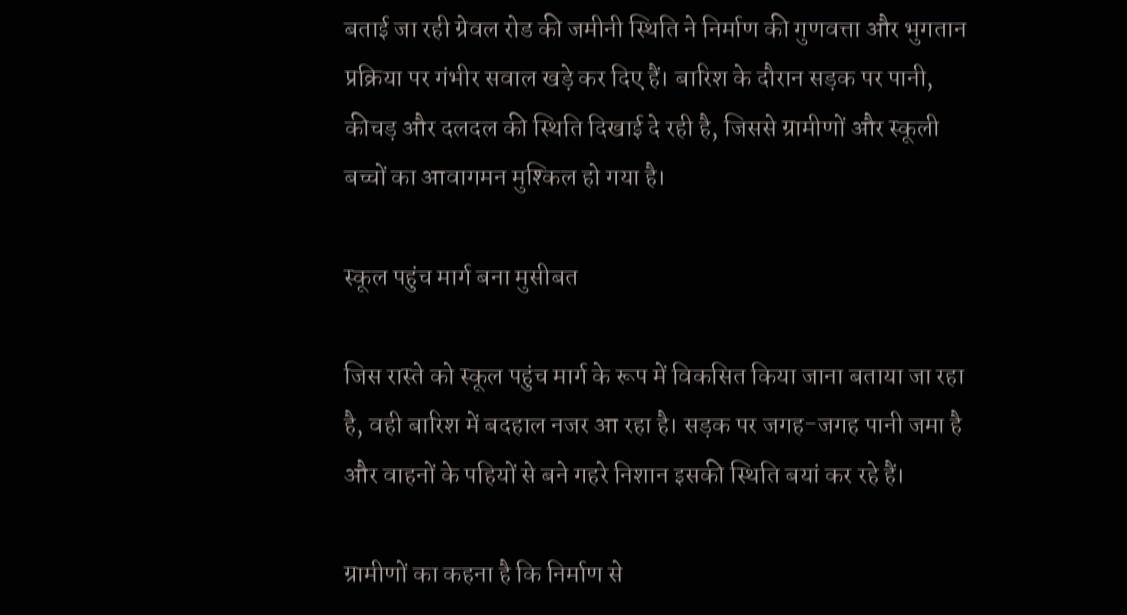बताई जा रही ग्रेवल रोड की जमीनी स्थिति ने निर्माण की गुणवत्ता और भुगतान प्रक्रिया पर गंभीर सवाल खड़े कर दिए हैं। बारिश के दौरान सड़क पर पानी, कीचड़ और दलदल की स्थिति दिखाई दे रही है, जिससे ग्रामीणों और स्कूली बच्चों का आवागमन मुश्किल हो गया है।

स्कूल पहुंच मार्ग बना मुसीबत

जिस रास्ते को स्कूल पहुंच मार्ग के रूप में विकसित किया जाना बताया जा रहा है, वही बारिश में बदहाल नजर आ रहा है। सड़क पर जगह-जगह पानी जमा है और वाहनों के पहियों से बने गहरे निशान इसकी स्थिति बयां कर रहे हैं।

ग्रामीणों का कहना है कि निर्माण से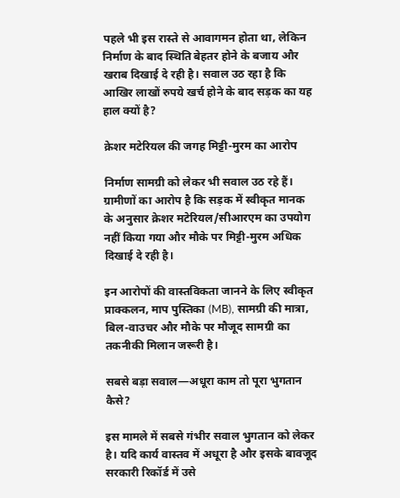पहले भी इस रास्ते से आवागमन होता था, लेकिन निर्माण के बाद स्थिति बेहतर होने के बजाय और खराब दिखाई दे रही है। सवाल उठ रहा है कि आखिर लाखों रुपये खर्च होने के बाद सड़क का यह हाल क्यों है?

क्रेशर मटेरियल की जगह मिट्टी-मुरम का आरोप

निर्माण सामग्री को लेकर भी सवाल उठ रहे हैं। ग्रामीणों का आरोप है कि सड़क में स्वीकृत मानक के अनुसार क्रेशर मटेरियल/सीआरएम का उपयोग नहीं किया गया और मौके पर मिट्टी-मुरम अधिक दिखाई दे रही है।

इन आरोपों की वास्तविकता जानने के लिए स्वीकृत प्राक्कलन, माप पुस्तिका (MB), सामग्री की मात्रा, बिल-वाउचर और मौके पर मौजूद सामग्री का तकनीकी मिलान जरूरी है।

सबसे बड़ा सवाल—अधूरा काम तो पूरा भुगतान कैसे?

इस मामले में सबसे गंभीर सवाल भुगतान को लेकर है। यदि कार्य वास्तव में अधूरा है और इसके बावजूद सरकारी रिकॉर्ड में उसे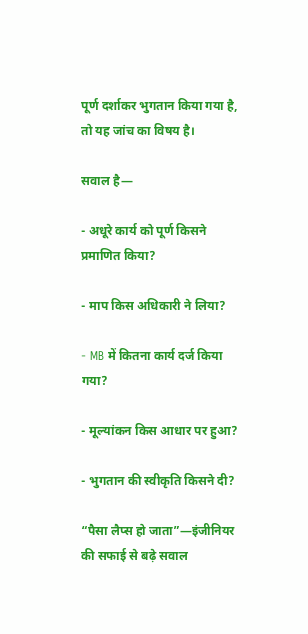पूर्ण दर्शाकर भुगतान किया गया है, तो यह जांच का विषय है।

सवाल है—

- अधूरे कार्य को पूर्ण किसने प्रमाणित किया?

- माप किस अधिकारी ने लिया?

- MB में कितना कार्य दर्ज किया गया?

- मूल्यांकन किस आधार पर हुआ?

- भुगतान की स्वीकृति किसने दी?

“पैसा लैप्स हो जाता”—इंजीनियर की सफाई से बढ़े सवाल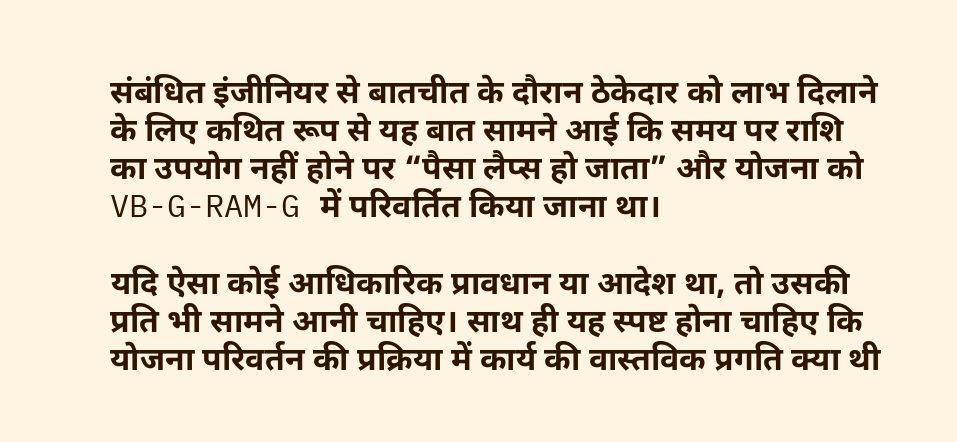संबंधित इंजीनियर से बातचीत के दौरान ठेकेदार को लाभ दिलाने के लिए कथित रूप से यह बात सामने आई कि समय पर राशि का उपयोग नहीं होने पर “पैसा लैप्स हो जाता” और योजना को VB-G-RAM-G में परिवर्तित किया जाना था।

यदि ऐसा कोई आधिकारिक प्रावधान या आदेश था, तो उसकी प्रति भी सामने आनी चाहिए। साथ ही यह स्पष्ट होना चाहिए कि योजना परिवर्तन की प्रक्रिया में कार्य की वास्तविक प्रगति क्या थी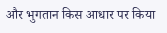और भुगतान किस आधार पर किया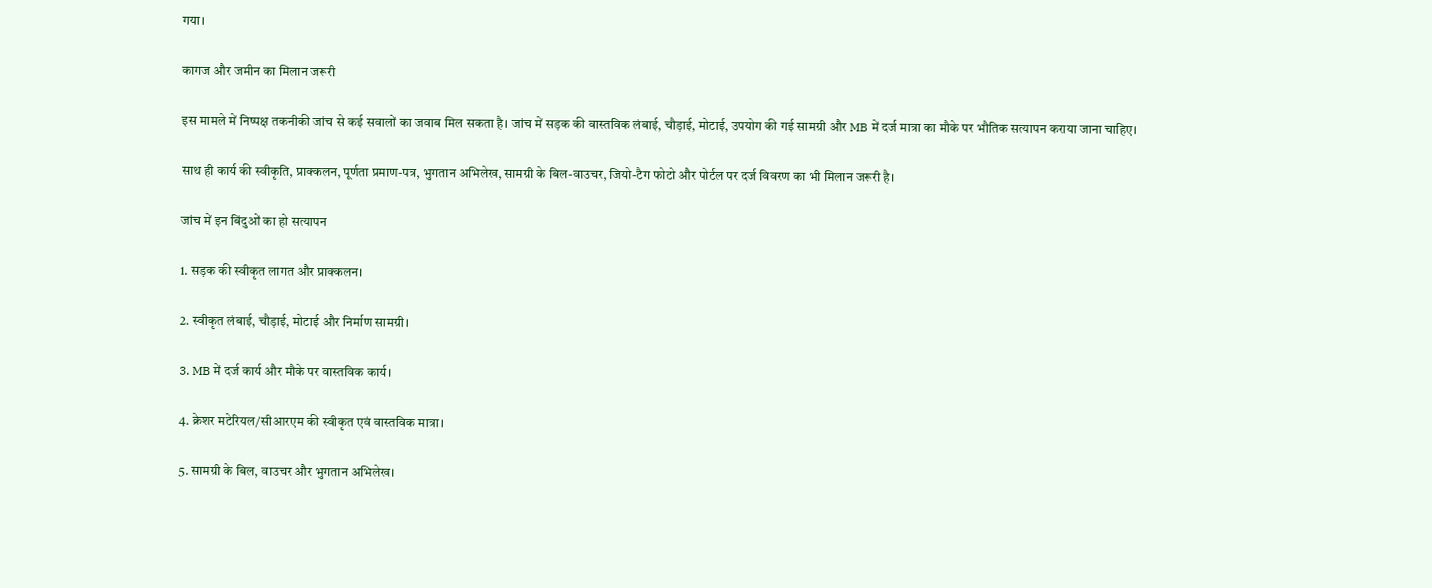गया।

कागज और जमीन का मिलान जरूरी

इस मामले में निष्पक्ष तकनीकी जांच से कई सवालों का जवाब मिल सकता है। जांच में सड़क की वास्तविक लंबाई, चौड़ाई, मोटाई, उपयोग की गई सामग्री और MB में दर्ज मात्रा का मौके पर भौतिक सत्यापन कराया जाना चाहिए।

साथ ही कार्य की स्वीकृति, प्राक्कलन, पूर्णता प्रमाण-पत्र, भुगतान अभिलेख, सामग्री के बिल-वाउचर, जियो-टैग फोटो और पोर्टल पर दर्ज विवरण का भी मिलान जरूरी है।

जांच में इन बिंदुओं का हो सत्यापन

1. सड़क की स्वीकृत लागत और प्राक्कलन।

2. स्वीकृत लंबाई, चौड़ाई, मोटाई और निर्माण सामग्री।

3. MB में दर्ज कार्य और मौके पर वास्तविक कार्य।

4. क्रेशर मटेरियल/सीआरएम की स्वीकृत एवं वास्तविक मात्रा।

5. सामग्री के बिल, वाउचर और भुगतान अभिलेख।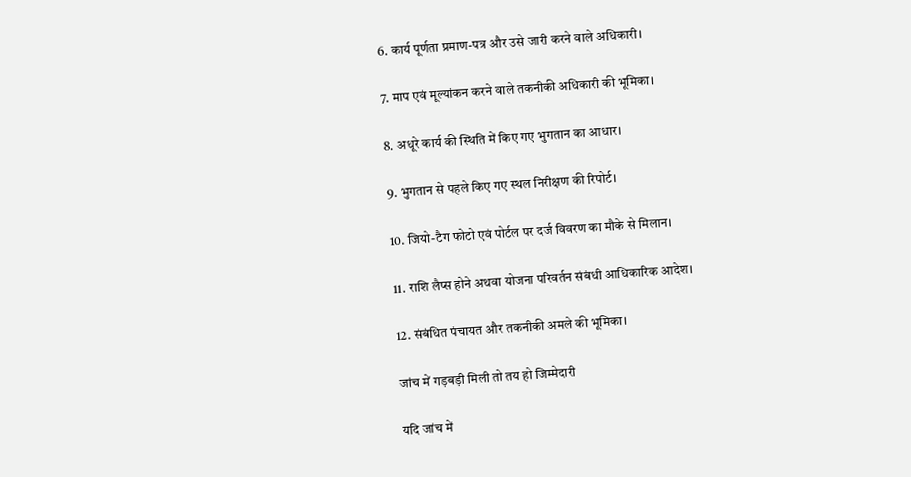6. कार्य पूर्णता प्रमाण-पत्र और उसे जारी करने वाले अधिकारी।

7. माप एवं मूल्यांकन करने वाले तकनीकी अधिकारी की भूमिका।

8. अधूरे कार्य की स्थिति में किए गए भुगतान का आधार।

9. भुगतान से पहले किए गए स्थल निरीक्षण की रिपोर्ट।

10. जियो-टैग फोटो एवं पोर्टल पर दर्ज विवरण का मौके से मिलान।

11. राशि लैप्स होने अथवा योजना परिवर्तन संबंधी आधिकारिक आदेश।

12. संबंधित पंचायत और तकनीकी अमले की भूमिका।

जांच में गड़बड़ी मिली तो तय हो जिम्मेदारी

यदि जांच में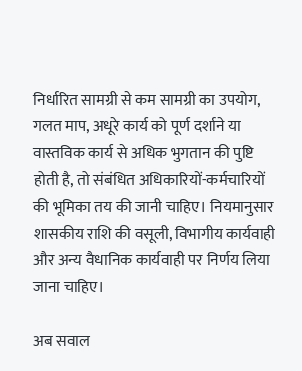निर्धारित सामग्री से कम सामग्री का उपयोग, गलत माप, अधूरे कार्य को पूर्ण दर्शाने या वास्तविक कार्य से अधिक भुगतान की पुष्टि होती है, तो संबंधित अधिकारियों-कर्मचारियों की भूमिका तय की जानी चाहिए। नियमानुसार शासकीय राशि की वसूली, विभागीय कार्यवाही और अन्य वैधानिक कार्यवाही पर निर्णय लिया जाना चाहिए।

अब सवाल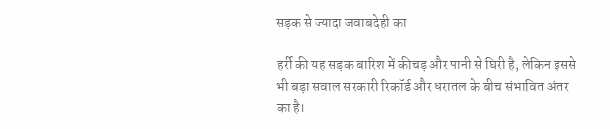सड़क से ज्यादा जवाबदेही का

हर्री की यह सड़क बारिश में कीचड़ और पानी से घिरी है, लेकिन इससे भी बड़ा सवाल सरकारी रिकॉर्ड और धरातल के बीच संभावित अंतर का है।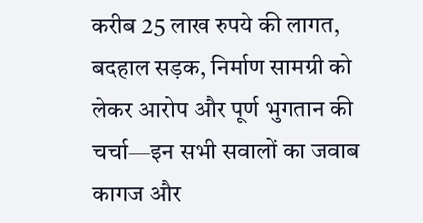करीब 25 लाख रुपये की लागत, बदहाल सड़क, निर्माण सामग्री को लेकर आरोप और पूर्ण भुगतान की चर्चा—इन सभी सवालों का जवाब कागज और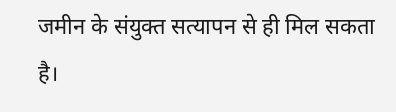जमीन के संयुक्त सत्यापन से ही मिल सकता है।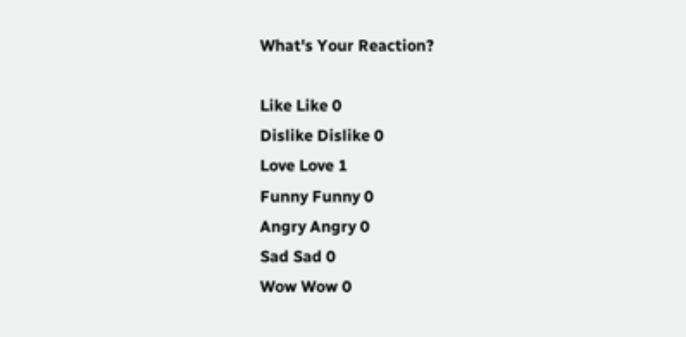What's Your Reaction?

Like Like 0
Dislike Dislike 0
Love Love 1
Funny Funny 0
Angry Angry 0
Sad Sad 0
Wow Wow 0